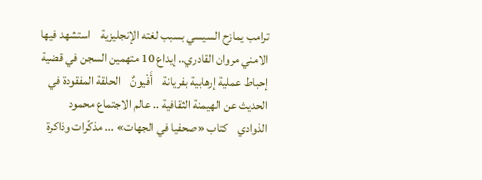ترامب يمازح السيسي بسبب لغته الإنجليزية    استشهد فيها الامني مروان القادري.. إيداع 10 متهمين السجن في قضية إحباط عملية إرهابية بفريانة    أَفْيونٌ    الحلقة المفقودة في الحديث عن الهيمنة الثقافية .. عالم الاجتماع محمود الذوادي    كتاب «صحفيا في الجهات» ... مذكّرات وذاكرة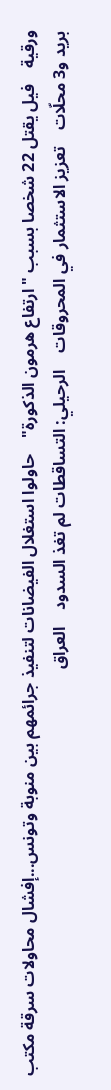ورقية    فيل يقتل 22 شخصا بسبب "ارتفاع هرمون الذكورة"    حاولوا استغلال الفيضانات لتنفيذ جرائمهم بين منوبة وتونس...إفشال محاولات سرقة مكتب بريد و3 محلّات    تعزيز الاستثمار في المحروقات    الرحيلي: التساقطات لم تغذ السدود    العراق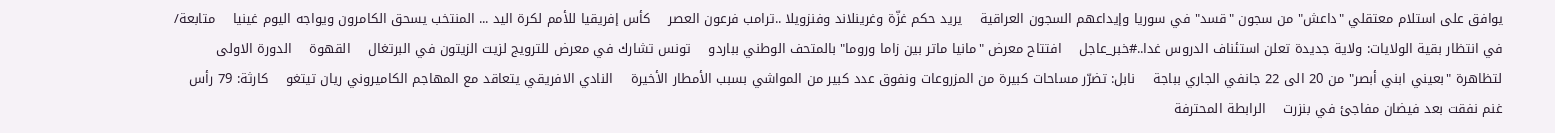يوافق على استلام معتقلي "داعش" من سجون "قسد" في سوريا وإيداعهم السجون العراقية    يريد حكم غزّة وغرينلاند وفنزويلا ..ترامب فرعون العصر    كأس إفريقيا للأمم لكرة اليد ... المنتخب يسحق الكامرون ويواجه اليوم غينيا    متابعة/ في انتظار بقية الولايات: ولاية جديدة تعلن استئناف الدروس غدا..#خبر_عاجل    افتتاح معرض "مانيا ماتر بين زاما وروما" بالمتحف الوطني بباردو    تونس تشارك في معرض للترويج لزيت الزيتون في البرتغال    القهوة    الدورة الاولى لتظاهرة "بعيني ابني أبصر" من 20 الى 22 جانفي الجاري بباجة    نابل: تضرّر مساحات كبيرة من المزروعات ونفوق عدد كبير من المواشي بسبب الأمطار الأخيرة    النادي الافريقي يتعاقد مع المهاجم الكاميروني ريان تيتغو    كارثة: 79 رأس غنم نفقت بعد فيضان مفاجئ في بنزرت    الرابطة المحترفة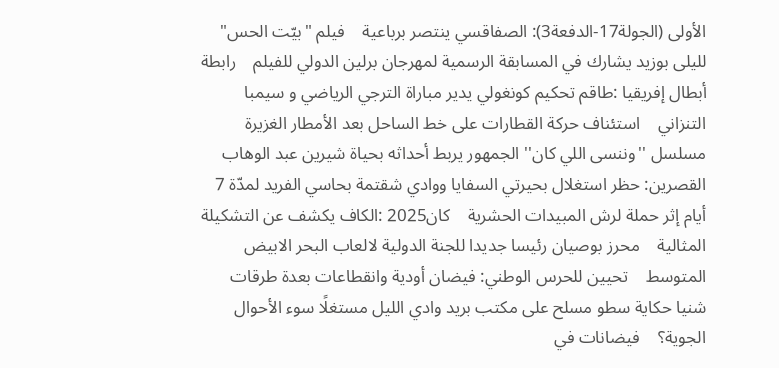الأولى (الجولة17-الدفعة3): الصفاقسي ينتصر برباعية    فيلم "بيّت الحس" لليلى بوزيد يشارك في المسابقة الرسمية لمهرجان برلين الدولي للفيلم    رابطة أبطال إفريقيا :طاقم تحكيم كونغولي يدير مباراة الترجي الرياضي و سيمبا التنزاني    استئناف حركة القطارات على خط الساحل بعد الأمطار الغزيرة    مسلسل ''وننسى اللي كان'' الجمهور يربط أحداثه بحياة شيرين عبد الوهاب    القصرين: حظر استغلال بحيرتي السفايا ووادي شقتمة بحاسي الفريد لمدّة 7 أيام إثر حملة لرش المبيدات الحشرية    كان2025 :الكاف يكشف عن التشكيلة المثالية    محرز بوصيان رئيسا جديدا للجنة الدولية لالعاب البحر الابيض المتوسط    تحيين للحرس الوطني: فيضان أودية وانقطاعات بعدة طرقات    شنيا حكاية سطو مسلح على مكتب بريد وادي الليل مستغلًا سوء الأحوال الجوية؟    فيضانات في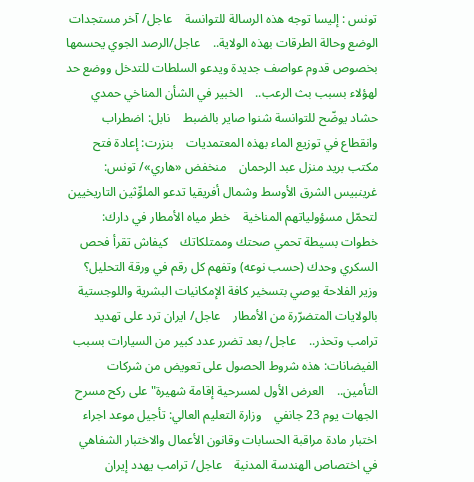تونس : إليسا توجه هذه الرسالة للتوانسة    عاجل/ آخر مستجدات الوضع وحالة الطرقات بهذه الولاية..    عاجل/الرصد الجوي يحسمها بخصوص قدوم عواصف جديدة ويدعو السلطات للتدخل ووضع حد لهؤلاء بسبب بث الرعب..    الخبير في الشأن المناخي حمدي حشاد يوضّح للتوانسة شنوا صاير بالضبط    نابل: اضطراب وانقطاع في توزيع الماء بهذه المعتمديات    بنزرت: إعادة فتح مكتب بريد منزل عبد الرحمان    منخفض «هاري»/ تونس: غرينبيس الشرق الأوسط وشمال أفريقيا تدعو الملوِّثين التاريخيين لتحمّل مسؤولياتهم المناخية    خطر مياه الأمطار في دارك: خطوات بسيطة تحمي صحتك وممتلكاتك    كيفاش تقرأ فحص السكري وحدك (حسب نوعه) وتفهم كل رقم في ورقة التحليل؟    وزير الفلاحة يوصي بتسخير كافة الإمكانيات البشرية واللوجستية بالولايات المتضرّرة من الأمطار    عاجل/ ايران ترد على تهديد ترامب وتحذر..    عاجل/ بعد تضرر عدد كبير من السيارات بسبب الفيضانات: هذه شروط الحصول على تعويض من شركات التأمين..    العرض الأول لمسرحية إقامة شهيرة" على ركح مسرح الجهات يوم 23 جانفي    وزارة التعليم العالي: تأجيل موعد اجراء اختبار مادة مراقبة الحسابات وقانون الأعمال والاختبار الشفاهي في اختصاص الهندسة المدنية    عاجل/ ترامب يهدد إيران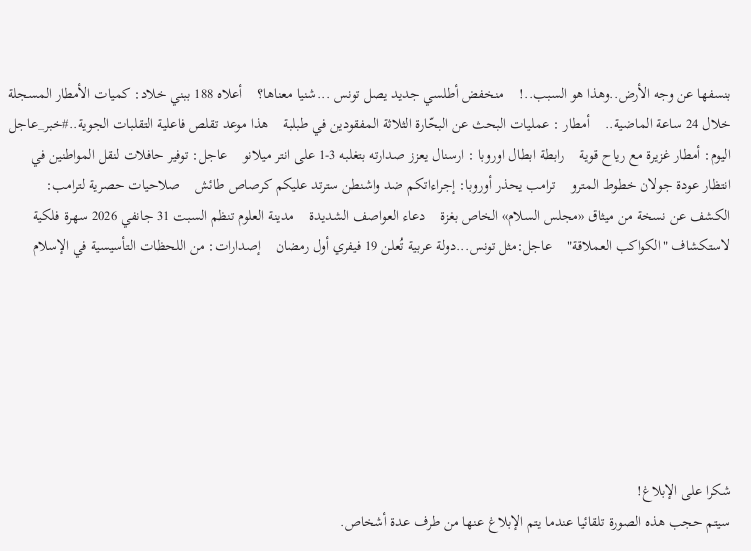بنسفها عن وجه الأرض..وهذا هو السبب..!    منخفض أطلسي جديد يصل تونس ...شنيا معناها؟    أعلاه 188 ببني خلاد: كميات الأمطار المسجلة خلال 24 ساعة الماضية..    أمطار : عمليات البحث عن البحّارة الثلاثة المفقودين في طبلبة    هذا موعد تقلص فاعلية التقلبات الجوية..#خبر_عاجل    اليوم: أمطار غزيرة مع رياح قوية    رابطة ابطال اوروبا : ارسنال يعزز صدارته بتغلبه 3-1 على انتر ميلانو    عاجل: توفير حافلات لنقل المواطنين في انتظار عودة جولان خطوط المترو    ترامب يحذر أوروبا: إجراءاتكم ضد واشنطن سترتد عليكم كرصاص طائش    صلاحيات حصرية لترامب: الكشف عن نسخة من ميثاق «مجلس السلام» الخاص بغزة    دعاء العواصف الشديدة    مدينة العلوم تنظم السبت 31 جانفي 2026 سهرة فلكية لاستكشاف "الكواكب العملاقة"    عاجل:مثل تونس...دولة عربية تُعلن 19 فيفري أول رمضان    إصدارات: من اللحظات التأسيسية في الإسلام







شكرا على الإبلاغ!
سيتم حجب هذه الصورة تلقائيا عندما يتم الإبلاغ عنها من طرف عدة أشخاص.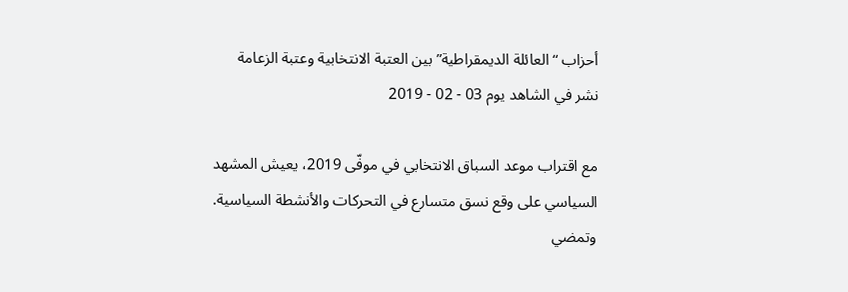أحزاب “العائلة الديمقراطية” بين العتبة الانتخابية وعتبة الزعامة
نشر في الشاهد يوم 03 - 02 - 2019

مع اقتراب موعد السباق الانتخابي في موفّى 2019، يعيش المشهد السياسي على وقع نسق متسارع في التحركات والأنشطة السياسية. وتمضي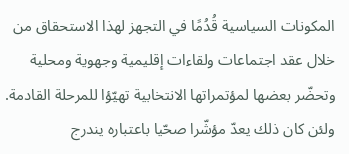المكونات السياسية قُدُمًا في التجهز لهذا الاستحقاق من خلال عقد اجتماعات ولقاءات إقليمية وجهوية ومحلية وتحضّر بعضها لمؤتمراتها الانتخابية تهيّؤا للمرحلة القادمة.
ولئن كان ذلك يعدّ مؤشّرا صحّيا باعتباره يندرج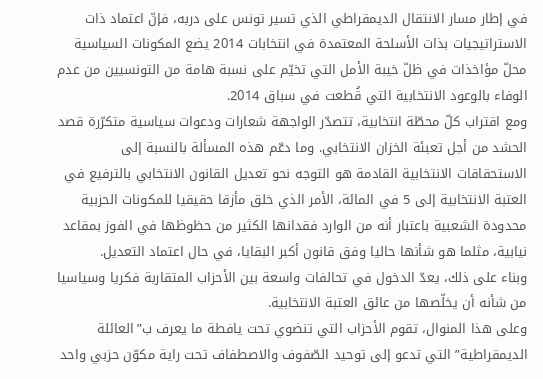في إطار مسار الانتقال الديمقراطي الذي تسير تونس على دربه، فإنّ اعتماد ذات الاستراتيجيات بذات الأسلحة المعتمدة في انتخابات 2014 يضع المكونات السياسية محلّ مؤاخذات في ظلّ خيبة الأمل التي تخيّم على نسبة هامة من التونسيين من عدم الوفاء بالوعود الانتخابية التي قُطعت في سباق 2014.
ومع اقتراب كلّ محطّة انتخابية، تتصدّر الواجهة شعارات ودعوات سياسية متكرّرة قصد الحشد من أجل تعبئة الخزان الانتخابي. وما دعّم هذه المسألة بالنسبة إلى الاستحقاقات الانتخابية القادمة هو التوجه نحو تعديل القانون الانتخابي بالترفيع في العتبة الانتخابية إلى 5 في المائة، الأمر الذي خلق مأزقا حقيقيا للمكونات الحزبية محدودة الشعبية باعتبار أنه من الوارد فقدانها الكثير من حظوظها في الفوز بمقاعد نيابية، مثلما هو شأنها حاليا وفق قانون أكبر البقايا، في حال اعتماد التعديل.
وبناء على ذلك، يعدّ الدخول في تحالفات واسعة بين الأحزاب المتقاربة فكريا وسياسيا من شأنه أن يخلّصها من عائق العتبة الانتخابية.
وعلى هذا المنوال، تقوم الأحزاب التي تنضوي تحت يافطة ما يعرف ب”العائلة الديمقراطية” التي تدعو إلى توحيد الصّفوف والاصطفاف تحت راية مكوّن حزبي واحد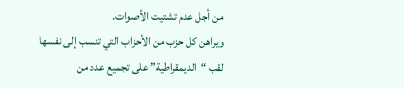من أجل عدم تشتيت الأصوات.
ويراهن كل حزب من الأحزاب التي تنسب إلى نفسها لقب “الديمقراطية” على تجميع عدد من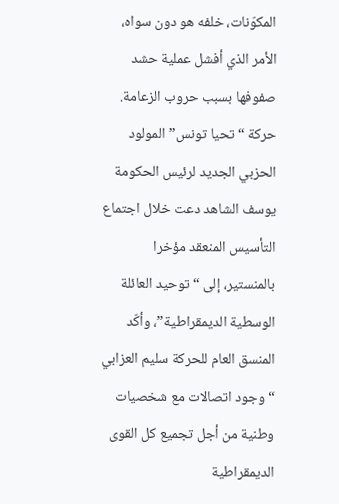المكوّنات، خلفه هو دون سواه، الأمر الذي أفشل عملية حشد صفوفها بسبب حروب الزعامة.
حركة “تحيا تونس” المولود الحزبي الجديد لرئيس الحكومة يوسف الشاهد دعت خلال اجتماع التأسيس المنعقد مؤخرا بالمنستير، إلى “توحيد العائلة الوسطية الديمقراطية”، وأكّد المنسق العام للحركة سليم العزابي “وجود اتصالات مع شخصيات وطنية من أجل تجميع كل القوى الديمقراطية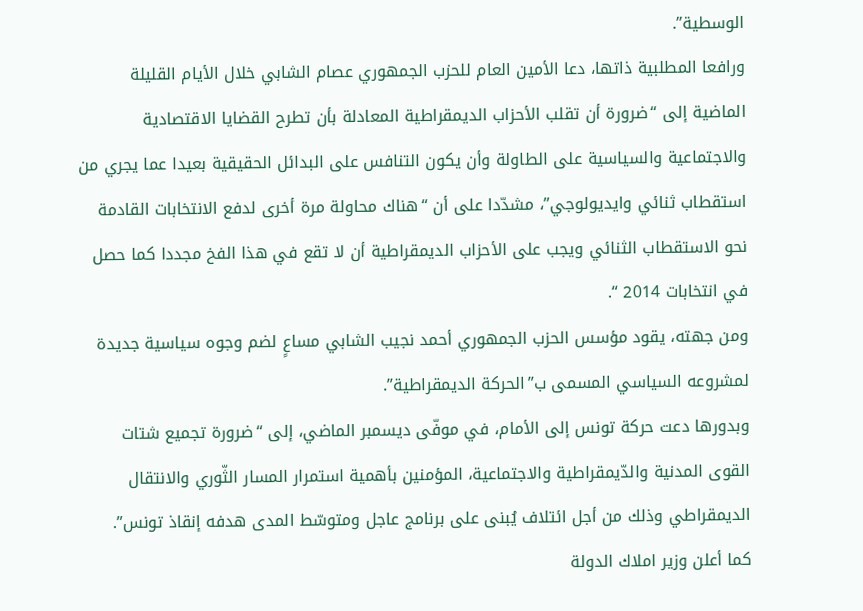الوسطية”.
ورافعا المطلبية ذاتها، دعا الأمين العام للحزب الجمهوري عصام الشابي خلال الأيام القليلة الماضية إلى “ضرورة أن تقلب الأحزاب الديمقراطية المعادلة بأن تطرح القضايا الاقتصادية والاجتماعية والسياسية على الطاولة وأن يكون التنافس على البدائل الحقيقية بعيدا عما يجري من استقطاب ثنائي وايديولوجي”، مشدّدا على أن “هناك محاولة مرة أخرى لدفع الانتخابات القادمة نحو الاستقطاب الثنائي ويجب على الأحزاب الديمقراطية أن لا تقع في هذا الفخ مجددا كما حصل في انتخابات 2014 “.
ومن جهته، يقود مؤسس الحزب الجمهوري أحمد نجيب الشابي مساعٍ لضم وجوه سياسية جديدة لمشروعه السياسي المسمى ب”الحركة الديمقراطية”.
وبدورها دعت حركة تونس إلى الأمام، في موفّى ديسمبر الماضي، إلى “ضرورة تجميع شتات القوى المدنية والدّيمقراطية والاجتماعية، المؤمنين بأهمية استمرار المسار الثّوري والانتقال الديمقراطي وذلك من أجل ائتلاف يُبنى على برنامج عاجل ومتوسّط المدى هدفه إنقاذ تونس”.
كما أعلن وزير املاك الدولة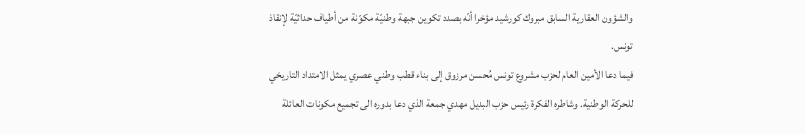والشؤون العقارية السابق مبروك كورشيد مؤخرا أنّه بصدد تكوين جبهة وطنيّة مكوّنة من أطياف حداثيّة لإنقاذ تونس.
فيما دعا الأمين العام لحزب مشروع تونس مُحسن مرزوق إلى بناء قطب وطني عصري يمثل الامتداد التاريخي للحركة الوطنية. وشاطره الفكرة رئيس حزب البديل مهدي جمعة الذي دعا بدوره الى تجميع مكونات العائلة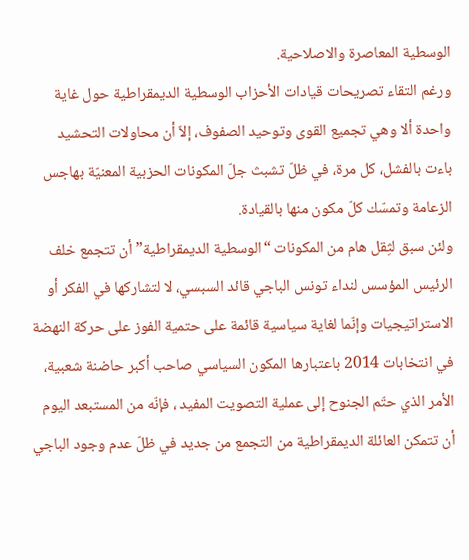الوسطية المعاصرة والاصلاحية.
ورغم التقاء تصريحات قيادات الأحزاب الوسطية الديمقراطية حول غاية واحدة ألا وهي تجميع القوى وتوحيد الصفوف، إلاّ أن محاولات التحشيد باءت بالفشل، كل مرة، في ظلّ تشبث جلّ المكونات الحزبية المعنيّة بهاجس الزعامة وتمسّك كلّ مكون منها بالقيادة.
ولئن سبق لثِقل هام من المكونات “الوسطية الديمقراطية” أن تتجمع خلف الرئيس المؤسس لنداء تونس الباجي قائد السبسي، لا لتشاركها في الفكر أو الاستراتيجيات وإنّما لغاية سياسية قائمة على حتمية الفوز على حركة النهضة في انتخابات 2014 باعتبارها المكون السياسي صاحب أكبر حاضنة شعبية، الأمر الذي حتّم الجنوح إلى عملية التصويت المفيد ، فإنّه من المستبعد اليوم أن تتمكن العائلة الديمقراطية من التجمع من جديد في ظلّ عدم وجود الباجي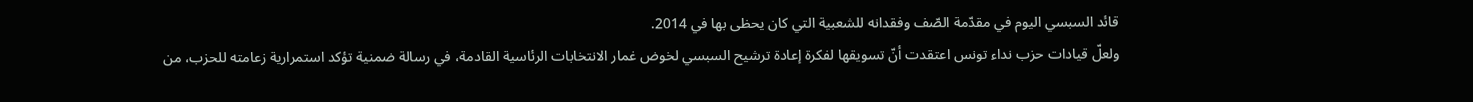قائد السبسي اليوم في مقدّمة الصّف وفقدانه للشعبية التي كان يحظى بها في 2014.
ولعلّ قيادات حزب نداء تونس اعتقدت أنّ تسويقها لفكرة إعادة ترشيح السبسي لخوض غمار الانتخابات الرئاسية القادمة، في رسالة ضمنية تؤكد استمرارية زعامته للحزب، من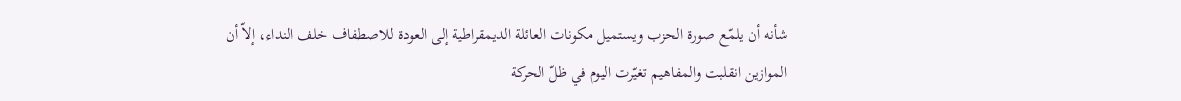شأنه أن يلمّع صورة الحزب ويستميل مكونات العائلة الديمقراطية إلى العودة للاصطفاف خلف النداء، إلاّ أن الموازين انقلبت والمفاهيم تغيّرت اليوم في ظلّ الحركة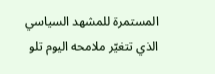المستمرة للمشهد السياسي الذي تتغيّر ملامحه اليوم تلو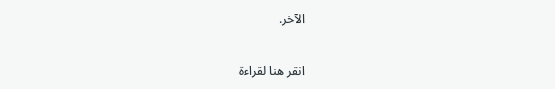الآخر.


انقر هنا لقراءة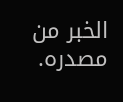الخبر من مصدره.